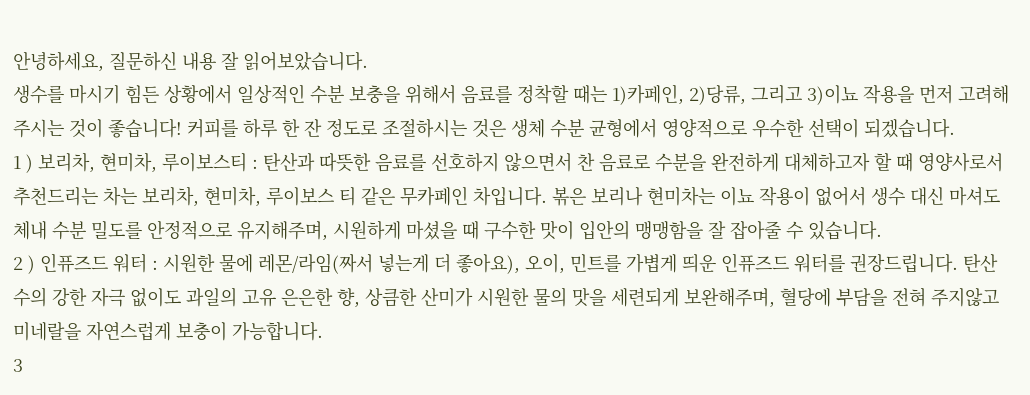안녕하세요, 질문하신 내용 잘 읽어보았습니다.
생수를 마시기 힘든 상황에서 일상적인 수분 보충을 위해서 음료를 정착할 때는 1)카페인, 2)당류, 그리고 3)이뇨 작용을 먼저 고려해주시는 것이 좋습니다! 커피를 하루 한 잔 정도로 조절하시는 것은 생체 수분 균형에서 영양적으로 우수한 선택이 되겠습니다.
1 ) 보리차, 현미차, 루이보스티 : 탄산과 따뜻한 음료를 선호하지 않으면서 찬 음료로 수분을 완전하게 대체하고자 할 때 영양사로서 추천드리는 차는 보리차, 현미차, 루이보스 티 같은 무카페인 차입니다. 볶은 보리나 현미차는 이뇨 작용이 없어서 생수 대신 마셔도 체내 수분 밀도를 안정적으로 유지해주며, 시원하게 마셨을 때 구수한 맛이 입안의 맹맹함을 잘 잡아줄 수 있습니다.
2 ) 인퓨즈드 워터 : 시원한 물에 레몬/라임(짜서 넣는게 더 좋아요), 오이, 민트를 가볍게 띄운 인퓨즈드 워터를 권장드립니다. 탄산수의 강한 자극 없이도 과일의 고유 은은한 향, 상큼한 산미가 시원한 물의 맛을 세련되게 보완해주며, 혈당에 부담을 전혀 주지않고 미네랄을 자연스럽게 보충이 가능합니다.
3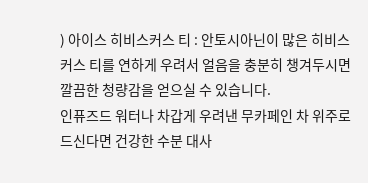) 아이스 히비스커스 티 : 안토시아닌이 많은 히비스커스 티를 연하게 우려서 얼음을 충분히 챙겨두시면 깔끔한 청량감을 얻으실 수 있습니다.
인퓨즈드 워터나 차갑게 우려낸 무카페인 차 위주로 드신다면 건강한 수분 대사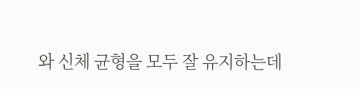와 신체 균형을 모두 잘 유지하는데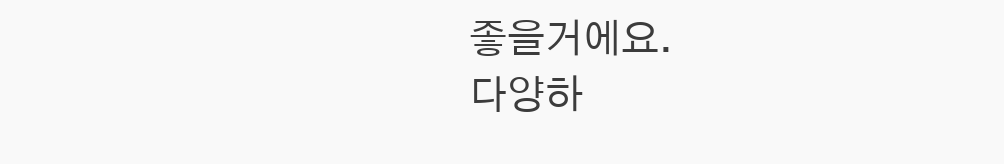좋을거에요.
다양하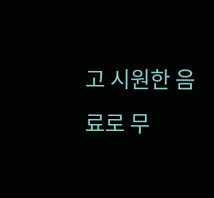고 시원한 음료로 무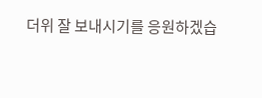더위 잘 보내시기를 응원하겠습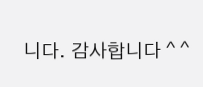니다. 감사합니다 ^ ^